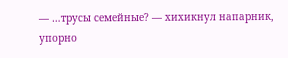— …трусы семейные? — хихикнул напарник, упорно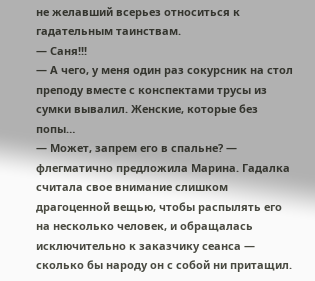не желавший всерьез относиться к гадательным таинствам.
— Саня!!!
— А чего, у меня один раз сокурсник на стол преподу вместе с конспектами трусы из сумки вывалил. Женские, которые без попы…
— Может, запрем его в спальне? — флегматично предложила Марина. Гадалка считала свое внимание слишком драгоценной вещью, чтобы распылять его на несколько человек, и обращалась исключительно к заказчику сеанса — сколько бы народу он с собой ни притащил.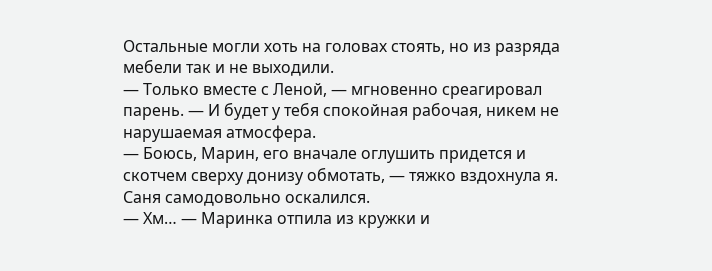Остальные могли хоть на головах стоять, но из разряда мебели так и не выходили.
— Только вместе с Леной, — мгновенно среагировал парень. — И будет у тебя спокойная рабочая, никем не нарушаемая атмосфера.
— Боюсь, Марин, его вначале оглушить придется и скотчем сверху донизу обмотать, — тяжко вздохнула я.
Саня самодовольно оскалился.
— Хм… — Маринка отпила из кружки и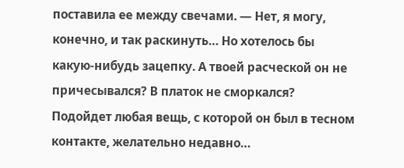поставила ее между свечами. — Нет, я могу, конечно, и так раскинуть… Но хотелось бы какую-нибудь зацепку. А твоей расческой он не причесывался? В платок не сморкался? Подойдет любая вещь, с которой он был в тесном контакте, желательно недавно…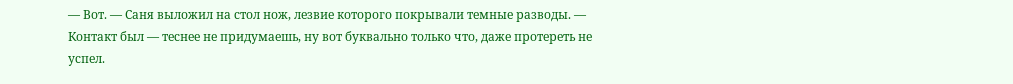— Вот. — Саня выложил на стол нож, лезвие которого покрывали темные разводы. — Контакт был — теснее не придумаешь, ну вот буквально только что, даже протереть не успел.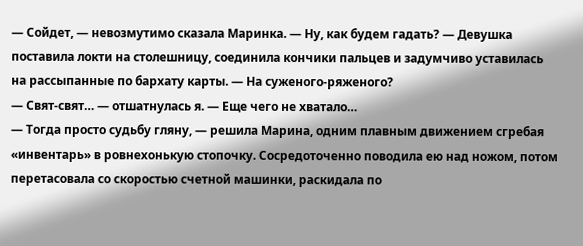— Сойдет, — невозмутимо сказала Маринка. — Ну, как будем гадать? — Девушка поставила локти на столешницу, соединила кончики пальцев и задумчиво уставилась на рассыпанные по бархату карты. — На суженого-ряженого?
— Свят-свят… — отшатнулась я. — Еще чего не хватало…
— Тогда просто судьбу гляну, — решила Марина, одним плавным движением сгребая «инвентарь» в ровнехонькую стопочку. Сосредоточенно поводила ею над ножом, потом перетасовала со скоростью счетной машинки, раскидала по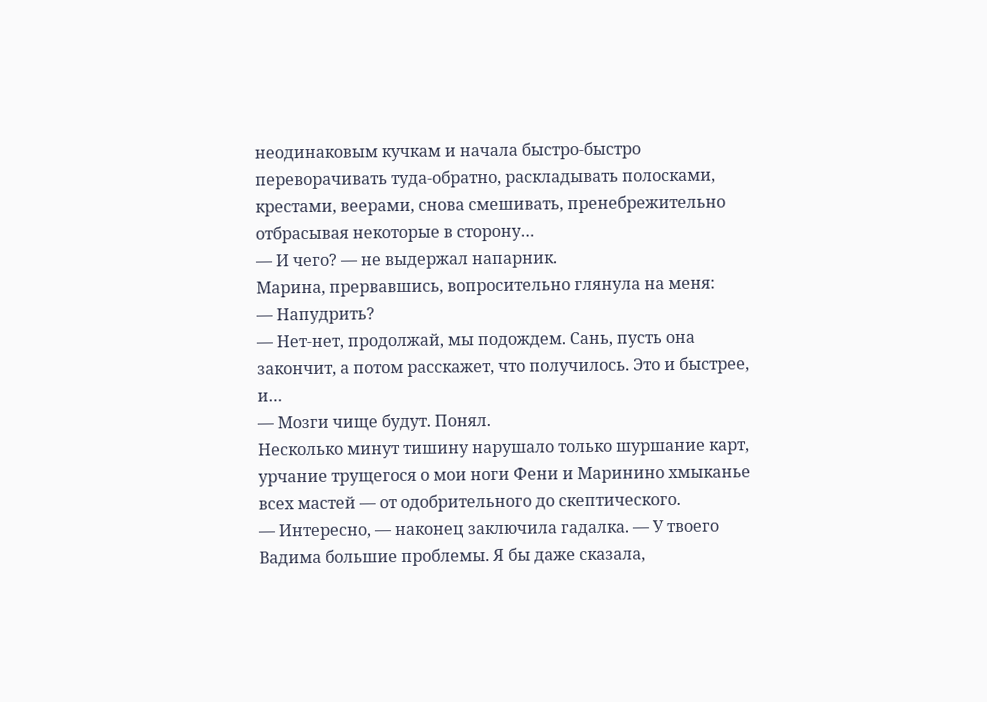неодинаковым кучкам и начала быстро-быстро переворачивать туда-обратно, раскладывать полосками, крестами, веерами, снова смешивать, пренебрежительно отбрасывая некоторые в сторону…
— И чего? — не выдержал напарник.
Марина, прервавшись, вопросительно глянула на меня:
— Напудрить?
— Нет-нет, продолжай, мы подождем. Сань, пусть она закончит, а потом расскажет, что получилось. Это и быстрее, и…
— Мозги чище будут. Понял.
Несколько минут тишину нарушало только шуршание карт, урчание трущегося о мои ноги Фени и Маринино хмыканье всех мастей — от одобрительного до скептического.
— Интересно, — наконец заключила гадалка. — У твоего Вадима большие проблемы. Я бы даже сказала,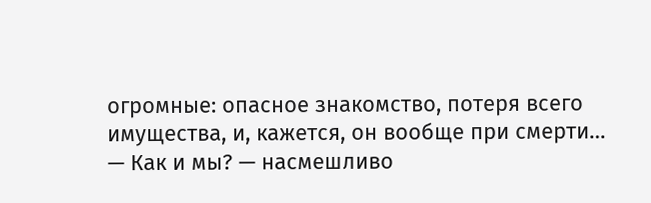огромные: опасное знакомство, потеря всего имущества, и, кажется, он вообще при смерти…
— Как и мы? — насмешливо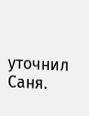уточнил Саня.